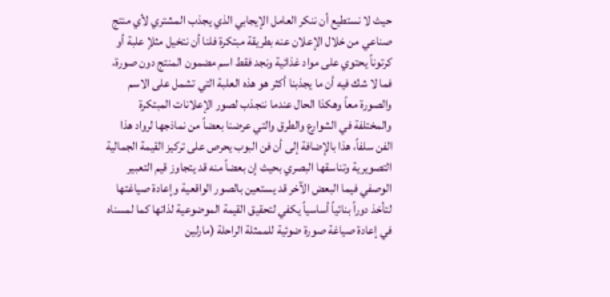حيث لا نستطيع أن ننكر العامل الإيجابي الذي يجذب المشتري لأي منتج صناعي من خلال الإعلان عنه بطريقة مبتكرة فلنا أن نتخيل مثلاٍ علبة أو كرتوناً يحتوي على مواد غذائية ونجد فقط اسم مضمون المنتج دون صورة، فما لا شك فيه أن ما يجذبنا أكثر هو هذه العلبة التي تشمل على الاسم والصورة معاً وهكذا الحال عندما ننجذب لصور الإعلانات المبتكرة والمختلفة في الشوارع والطرق والتي عرضنا بعضاً من نماذجها لرواد هذا الفن سلفاً، هذا بالإضافة إلى أن فن البوب يحرص على تركيز القيمة الجمالية التصويرية وتناسقها البصري بحيث إن بعضاً منه قد يتجاوز قيم التعبير الوصفي فيما البعض الآخر قد يستعين بالصور الواقعية وإعادة صياغتها لتأخذ دوراً بنائياً أساسياً يكفي لتحقيق القيمة الموضوعية لذاتها كما لمسناه في إعادة صياغة صورة ضوئية للممثلة الراحلة (مارلين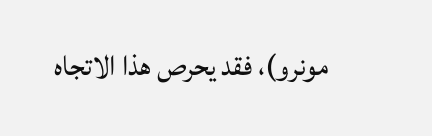مونرو)، فقد يحرص هذا الاتجاه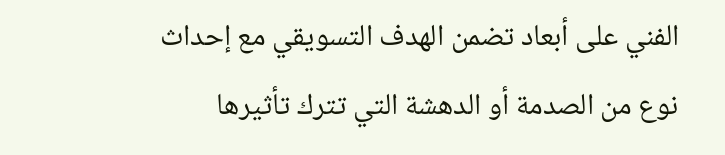الفني على أبعاد تضمن الهدف التسويقي مع إحداث نوع من الصدمة أو الدهشة التي تترك تأثيرها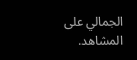الجمالي على المشاهد.